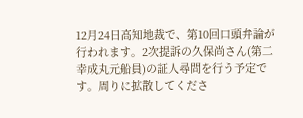12月24日高知地裁で、第10回口頭弁論が行われます。2次提訴の久保尚さん(第二幸成丸元船員)の証人尋問を行う予定です。周りに拡散してくださ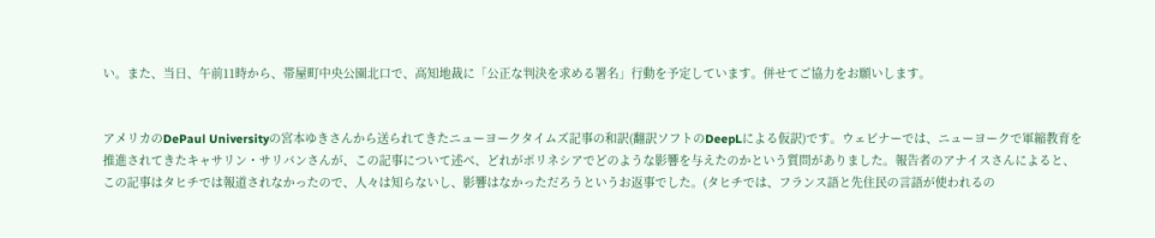い。また、当日、午前11時から、帯屋町中央公園北口で、高知地裁に「公正な判決を求める署名」行動を予定しています。併せてご協力をお願いします。


アメリカのDePaul Universityの宮本ゆきさんから送られてきたニューヨークタイムズ記事の和訳(翻訳ソフトのDeepLによる仮訳)です。ウェビナーでは、ニューヨークで軍縮教育を推進されてきたキャサリン・サリバンさんが、この記事について述べ、どれがポリネシアでどのような影響を与えたのかという質問がありました。報告者のアナイスさんによると、この記事はタヒチでは報道されなかったので、人々は知らないし、影響はなかっただろうというお返事でした。(タヒチでは、フランス語と先住民の言語が使われるの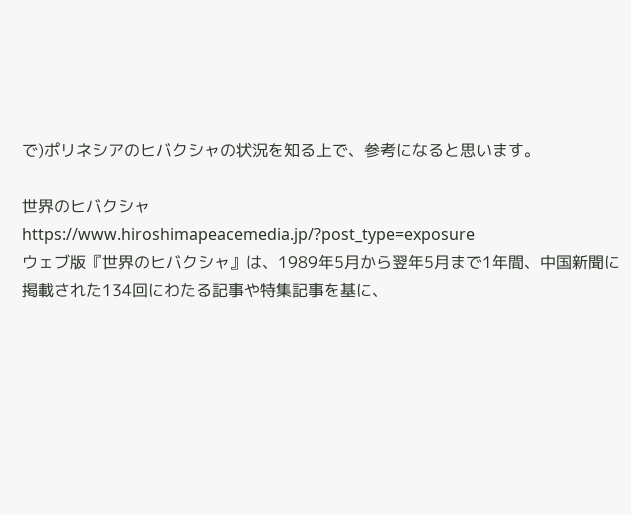で)ポリネシアのヒバクシャの状況を知る上で、参考になると思います。

世界のヒバクシャ
https://www.hiroshimapeacemedia.jp/?post_type=exposure
ウェブ版『世界のヒバクシャ』は、1989年5月から翌年5月まで1年間、中国新聞に掲載された134回にわたる記事や特集記事を基に、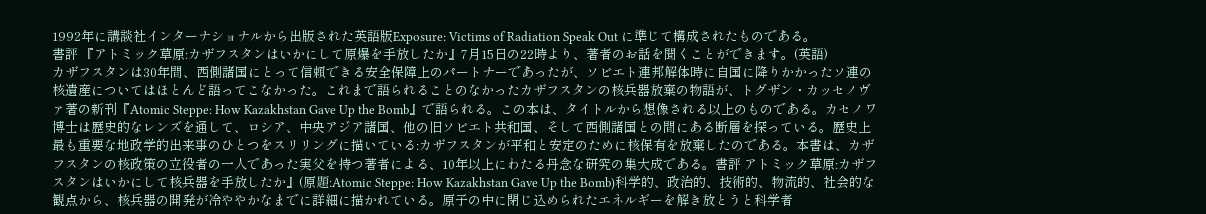1992年に講談社インターナショナルから出版された英語版Exposure: Victims of Radiation Speak Out に準じて構成されたものである。
書評 『アトミック草原:カザフスタンはいかにして原爆を手放したか』7月15日の22時より、著者のお話を聞くことができます。(英語)
カザフスタンは30年間、西側諸国にとって信頼できる安全保障上のパートナーであったが、ソビエト連邦解体時に自国に降りかかったソ連の核遺産についてはほとんど語ってこなかった。これまで語られることのなかったカザフスタンの核兵器放棄の物語が、トグザン・カッセノヴァ著の新刊『Atomic Steppe: How Kazakhstan Gave Up the Bomb』で語られる。この本は、タイトルから想像される以上のものである。カセノワ博士は歴史的なレンズを通して、ロシア、中央アジア諸国、他の旧ソビエト共和国、そして西側諸国との間にある断層を探っている。歴史上最も重要な地政学的出来事のひとつをスリリングに描いている:カザフスタンが平和と安定のために核保有を放棄したのである。本書は、カザフスタンの核政策の立役者の一人であった実父を持つ著者による、10年以上にわたる丹念な研究の集大成である。書評 アトミック草原:カザフスタンはいかにして核兵器を手放したか』(原題:Atomic Steppe: How Kazakhstan Gave Up the Bomb)科学的、政治的、技術的、物流的、社会的な観点から、核兵器の開発が冷ややかなまでに詳細に描かれている。原子の中に閉じ込められたエネルギーを解き放とうと科学者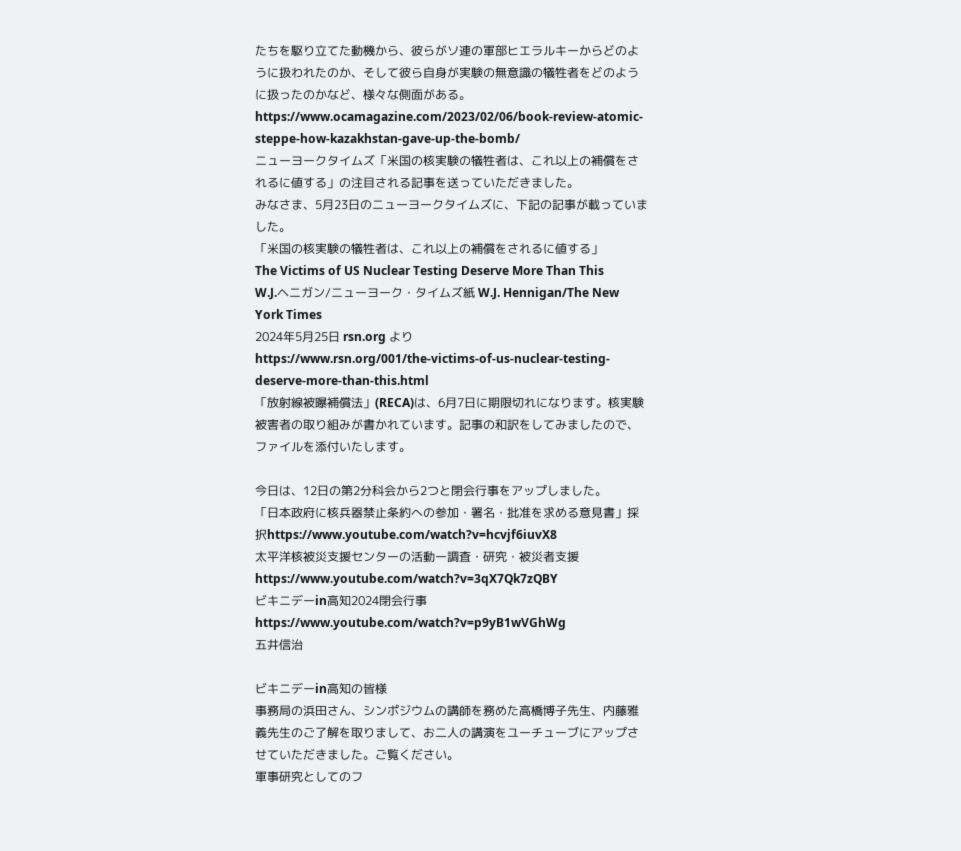たちを駆り立てた動機から、彼らがソ連の軍部ヒエラルキーからどのように扱われたのか、そして彼ら自身が実験の無意識の犠牲者をどのように扱ったのかなど、様々な側面がある。
https://www.ocamagazine.com/2023/02/06/book-review-atomic-steppe-how-kazakhstan-gave-up-the-bomb/
ニューヨークタイムズ「米国の核実験の犠牲者は、これ以上の補償をされるに値する」の注目される記事を送っていただきました。
みなさま、5月23日のニューヨークタイムズに、下記の記事が載っていました。
「米国の核実験の犠牲者は、これ以上の補償をされるに値する」
The Victims of US Nuclear Testing Deserve More Than This
W.J.ヘニガン/ニューヨーク・タイムズ紙 W.J. Hennigan/The New York Times
2024年5月25日 rsn.org より
https://www.rsn.org/001/the-victims-of-us-nuclear-testing-deserve-more-than-this.html
「放射線被曝補償法」(RECA)は、6月7日に期限切れになります。核実験被害者の取り組みが書かれています。記事の和訳をしてみましたので、ファイルを添付いたします。

今日は、12日の第2分科会から2つと閉会行事をアップしました。
「日本政府に核兵器禁止条約への参加・署名・批准を求める意見書」採択https://www.youtube.com/watch?v=hcvjf6iuvX8
太平洋核被災支援センターの活動ー調査・研究・被災者支援https://www.youtube.com/watch?v=3qX7Qk7zQBY
ビキニデーin高知2024閉会行事https://www.youtube.com/watch?v=p9yB1wVGhWg
五井信治

ビキニデーin高知の皆様
事務局の浜田さん、シンポジウムの講師を務めた高橋博子先生、内藤雅義先生のご了解を取りまして、お二人の講演をユーチューブにアップさせていただきました。ご覧ください。
軍事研究としてのフ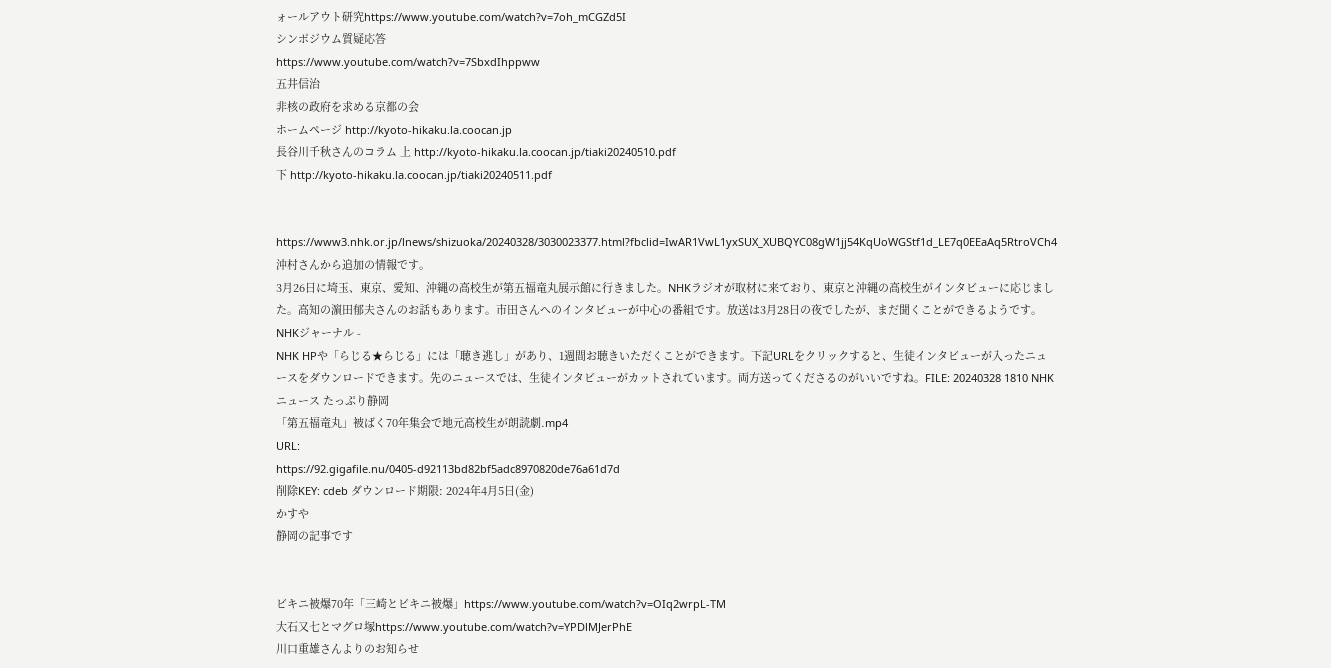ォールアウト研究https://www.youtube.com/watch?v=7oh_mCGZd5I
シンポジウム質疑応答
https://www.youtube.com/watch?v=7SbxdIhppww
五井信治
非核の政府を求める京都の会
ホームページ http://kyoto-hikaku.la.coocan.jp
長谷川千秋さんのコラム 上 http://kyoto-hikaku.la.coocan.jp/tiaki20240510.pdf
下 http://kyoto-hikaku.la.coocan.jp/tiaki20240511.pdf


https://www3.nhk.or.jp/lnews/shizuoka/20240328/3030023377.html?fbclid=IwAR1VwL1yxSUX_XUBQYC08gW1jj54KqUoWGStf1d_LE7q0EEaAq5RtroVCh4沖村さんから追加の情報です。
3月26日に埼玉、東京、愛知、沖縄の高校生が第五福竜丸展示館に行きました。NHKラジオが取材に来ており、東京と沖縄の高校生がインタビューに応じました。高知の濵田郁夫さんのお話もあります。市田さんへのインタビューが中心の番組です。放送は3月28日の夜でしたが、まだ聞くことができるようです。 NHKジャーナル -
NHK HPや「らじる★らじる」には「聴き逃し」があり、1週間お聴きいただくことができます。下記URLをクリックすると、生徒インタビューが入ったニュースをダウンロードできます。先のニュースでは、生徒インタビューがカットされています。両方送ってくださるのがいいですね。FILE: 20240328 1810 NHKニュース たっぷり静岡
「第五福竜丸」被ばく70年集会で地元高校生が朗読劇.mp4
URL:
https://92.gigafile.nu/0405-d92113bd82bf5adc8970820de76a61d7d
削除KEY: cdeb ダウンロード期限: 2024年4月5日(金)
かすや
静岡の記事です


ビキニ被爆70年「三崎とビキニ被爆」https://www.youtube.com/watch?v=OIq2wrpL-TM
大石又七とマグロ塚https://www.youtube.com/watch?v=YPDlMJerPhE
川口重雄さんよりのお知らせ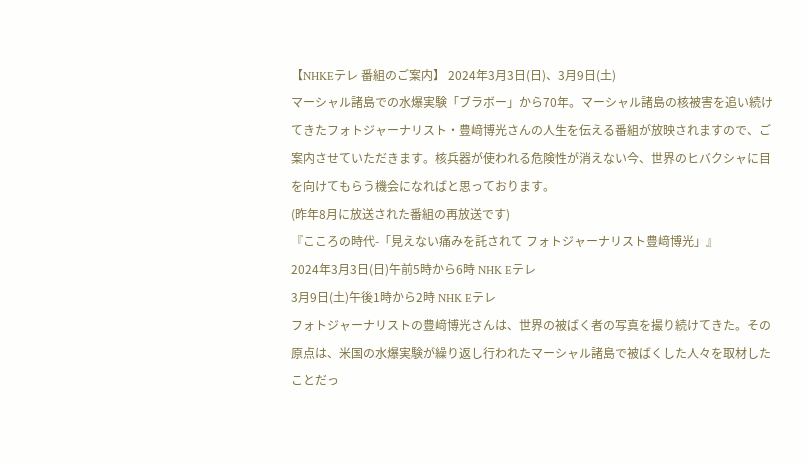【NHKEテレ 番組のご案内】 2024年3月3日(日)、3月9日(土)
マーシャル諸島での水爆実験「ブラボー」から70年。マーシャル諸島の核被害を追い続けてきたフォトジャーナリスト・豊﨑博光さんの人生を伝える番組が放映されますので、ご案内させていただきます。核兵器が使われる危険性が消えない今、世界のヒバクシャに目を向けてもらう機会になればと思っております。
(昨年8月に放送された番組の再放送です)
『こころの時代-「見えない痛みを託されて フォトジャーナリスト豊﨑博光」』
2024年3月3日(日)午前5時から6時 NHK Eテレ
3月9日(土)午後1時から2時 NHK Eテレ
フォトジャーナリストの豊﨑博光さんは、世界の被ばく者の写真を撮り続けてきた。その原点は、米国の水爆実験が繰り返し行われたマーシャル諸島で被ばくした人々を取材したことだっ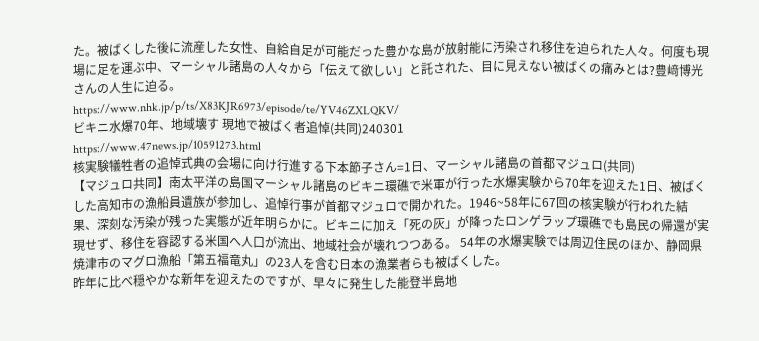た。被ばくした後に流産した女性、自給自足が可能だった豊かな島が放射能に汚染され移住を迫られた人々。何度も現場に足を運ぶ中、マーシャル諸島の人々から「伝えて欲しい」と託された、目に見えない被ばくの痛みとは?豊﨑博光さんの人生に迫る。
https://www.nhk.jp/p/ts/X83KJR6973/episode/te/YV46ZXLQKV/
ビキニ水爆70年、地域壊す 現地で被ばく者追悼(共同)240301
https://www.47news.jp/10591273.html
核実験犠牲者の追悼式典の会場に向け行進する下本節子さん=1日、マーシャル諸島の首都マジュロ(共同)
【マジュロ共同】南太平洋の島国マーシャル諸島のビキニ環礁で米軍が行った水爆実験から70年を迎えた1日、被ばくした高知市の漁船員遺族が参加し、追悼行事が首都マジュロで開かれた。1946~58年に67回の核実験が行われた結果、深刻な汚染が残った実態が近年明らかに。ビキニに加え「死の灰」が降ったロンゲラップ環礁でも島民の帰還が実現せず、移住を容認する米国へ人口が流出、地域社会が壊れつつある。 54年の水爆実験では周辺住民のほか、静岡県焼津市のマグロ漁船「第五福竜丸」の23人を含む日本の漁業者らも被ばくした。
昨年に比べ穏やかな新年を迎えたのですが、早々に発生した能登半島地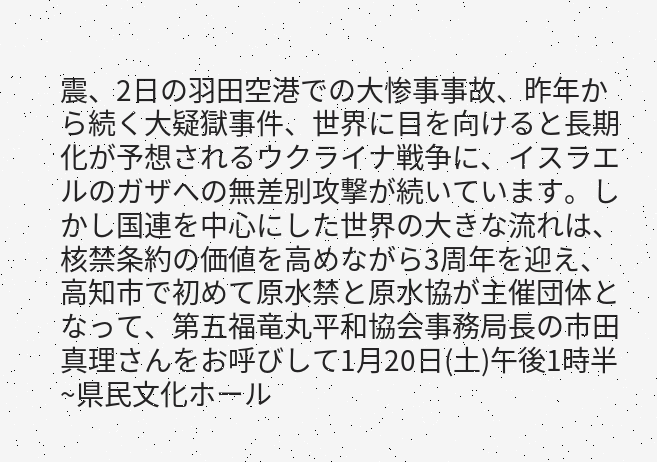震、2日の羽田空港での大惨事事故、昨年から続く大疑獄事件、世界に目を向けると長期化が予想されるウクライナ戦争に、イスラエルのガザへの無差別攻撃が続いています。しかし国連を中心にした世界の大きな流れは、核禁条約の価値を高めながら3周年を迎え、高知市で初めて原水禁と原水協が主催団体となって、第五福竜丸平和協会事務局長の市田真理さんをお呼びして1月20日(土)午後1時半~県民文化ホール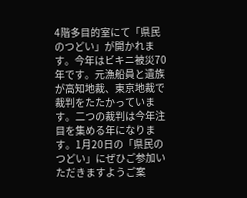4階多目的室にて「県民のつどい」が開かれます。今年はビキニ被災70年です。元漁船員と遺族が高知地裁、東京地裁で裁判をたたかっています。二つの裁判は今年注目を集める年になります。1月20日の「県民のつどい」にぜひご参加いただきますようご案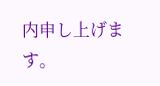内申し上げます。